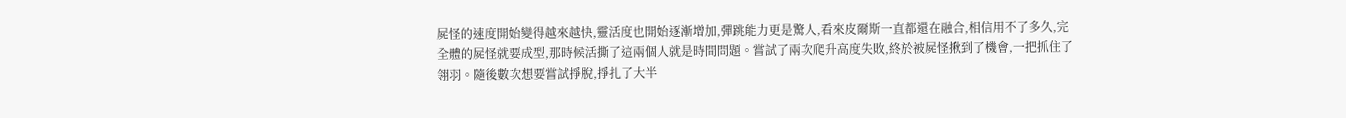屍怪的速度開始變得越來越快,靈活度也開始逐漸增加,彈跳能力更是驚人,看來皮爾斯一直都還在融合,相信用不了多久,完全體的屍怪就要成型,那時候活撕了這兩個人就是時間問題。嘗試了兩次爬升高度失敗,終於被屍怪揪到了機會,一把抓住了翎羽。隨後數次想要嘗試掙脫,掙扎了大半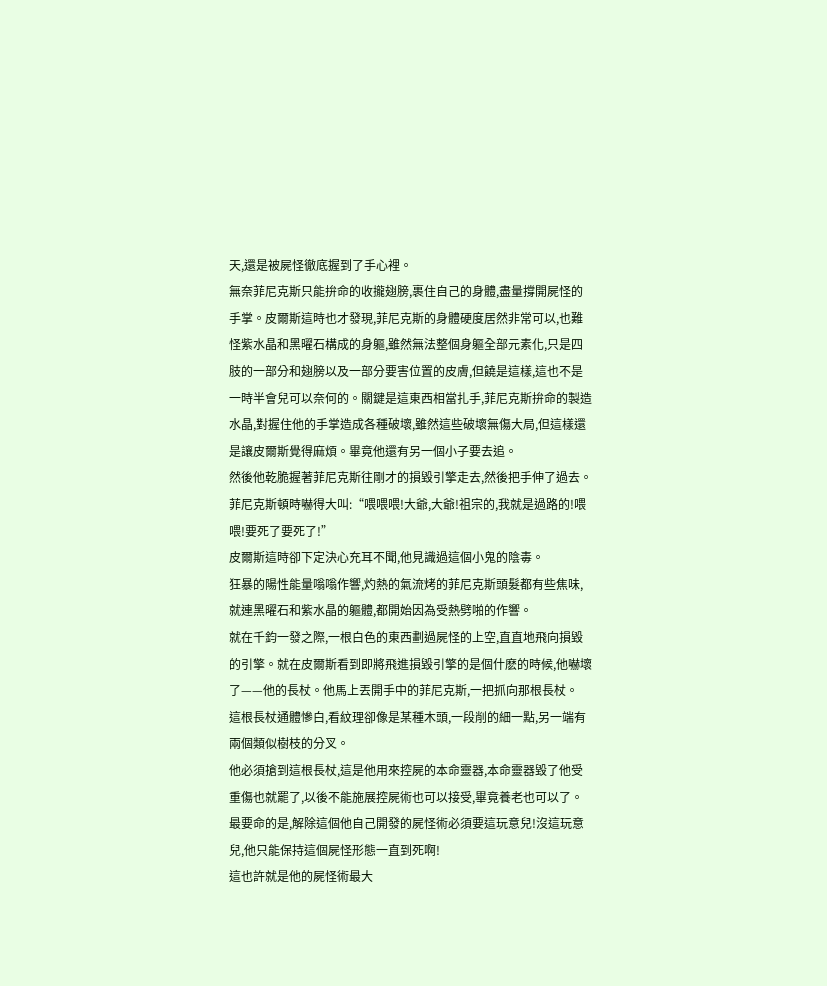天,還是被屍怪徹底握到了手心裡。
無奈菲尼克斯只能拚命的收攏翅膀,裹住自己的身體,盡量撐開屍怪的手掌。皮爾斯這時也才發現,菲尼克斯的身體硬度居然非常可以,也難怪紫水晶和黑曜石構成的身軀,雖然無法整個身軀全部元素化,只是四肢的一部分和翅膀以及一部分要害位置的皮膚,但饒是這樣,這也不是一時半會兒可以奈何的。關鍵是這東西相當扎手,菲尼克斯拚命的製造水晶,對握住他的手掌造成各種破壞,雖然這些破壞無傷大局,但這樣還是讓皮爾斯覺得麻煩。畢竟他還有另一個小子要去追。
然後他乾脆握著菲尼克斯往剛才的損毀引擎走去,然後把手伸了過去。
菲尼克斯頓時嚇得大叫:“喂喂喂!大爺,大爺!祖宗的,我就是過路的!喂喂!要死了要死了!”
皮爾斯這時卻下定決心充耳不聞,他見識過這個小鬼的陰毒。
狂暴的陽性能量嗡嗡作響,灼熱的氣流烤的菲尼克斯頭髮都有些焦味,就連黑曜石和紫水晶的軀體,都開始因為受熱劈啪的作響。
就在千鈞一發之際,一根白色的東西劃過屍怪的上空,直直地飛向損毀的引擎。就在皮爾斯看到即將飛進損毀引擎的是個什麽的時候,他嚇壞了——他的長杖。他馬上丟開手中的菲尼克斯,一把抓向那根長杖。
這根長杖通體慘白,看紋理卻像是某種木頭,一段削的細一點,另一端有兩個類似樹枝的分叉。
他必須搶到這根長杖,這是他用來控屍的本命靈器,本命靈器毀了他受重傷也就罷了,以後不能施展控屍術也可以接受,畢竟養老也可以了。最要命的是,解除這個他自己開發的屍怪術必須要這玩意兒!沒這玩意兒,他只能保持這個屍怪形態一直到死啊!
這也許就是他的屍怪術最大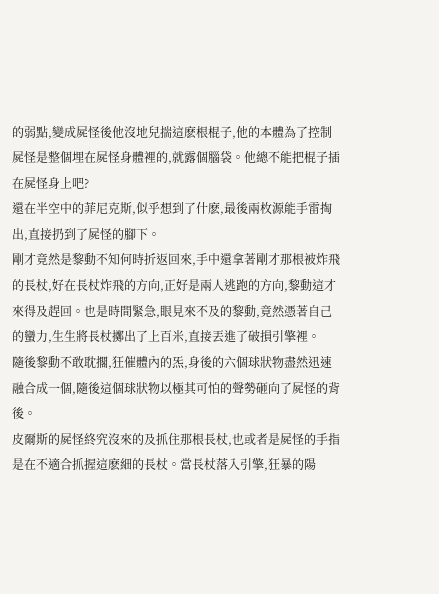的弱點,變成屍怪後他沒地兒揣這麽根棍子,他的本體為了控制屍怪是整個埋在屍怪身體裡的,就露個腦袋。他總不能把棍子插在屍怪身上吧?
還在半空中的菲尼克斯,似乎想到了什麽,最後兩枚源能手雷掏出,直接扔到了屍怪的腳下。
剛才竟然是黎動不知何時折返回來,手中還拿著剛才那根被炸飛的長杖,好在長杖炸飛的方向,正好是兩人逃跑的方向,黎動這才來得及趕回。也是時間緊急,眼見來不及的黎動,竟然憑著自己的蠻力,生生將長杖擲出了上百米,直接丟進了破損引擎裡。
隨後黎動不敢耽擱,狂催體內的炁,身後的六個球狀物盡然迅速融合成一個,隨後這個球狀物以極其可怕的聲勢砸向了屍怪的背後。
皮爾斯的屍怪終究沒來的及抓住那根長杖,也或者是屍怪的手指是在不適合抓握這麽細的長杖。當長杖落入引擎,狂暴的陽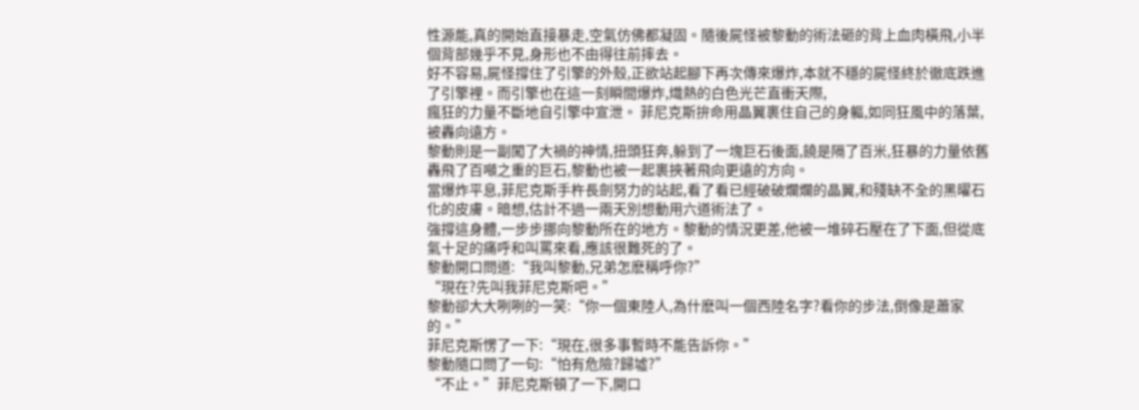性源能,真的開始直接暴走,空氣仿佛都凝固。隨後屍怪被黎動的術法砸的背上血肉橫飛,小半個背部幾乎不見,身形也不由得往前摔去。
好不容易,屍怪撐住了引擎的外殼,正欲站起腳下再次傳來爆炸,本就不穩的屍怪終於徹底跌進了引擎裡。而引擎也在這一刻瞬間爆炸,熾熱的白色光芒直衝天際,
瘋狂的力量不斷地自引擎中宣泄。 菲尼克斯拚命用晶翼裹住自己的身軀,如同狂風中的落葉,被轟向遠方。
黎動則是一副闖了大禍的神情,扭頭狂奔,躲到了一塊巨石後面,饒是隔了百米,狂暴的力量依舊轟飛了百噸之重的巨石,黎動也被一起裹挾著飛向更遠的方向。
當爆炸平息,菲尼克斯手杵長劍努力的站起,看了看已經破破爛爛的晶翼,和殘缺不全的黑曜石化的皮膚。暗想,估計不過一兩天別想動用六道術法了。
強撐這身體,一步步挪向黎動所在的地方。黎動的情況更差,他被一堆碎石壓在了下面,但從底氣十足的痛呼和叫罵來看,應該很難死的了。
黎動開口問道:“我叫黎動,兄弟怎麽稱呼你?”
“現在?先叫我菲尼克斯吧。”
黎動卻大大咧咧的一笑:“你一個東陸人,為什麽叫一個西陸名字?看你的步法,倒像是蕭家的。”
菲尼克斯愣了一下:“現在,很多事暫時不能告訴你。”
黎動隨口問了一句:“怕有危險?歸墟?”
“不止。”菲尼克斯頓了一下,開口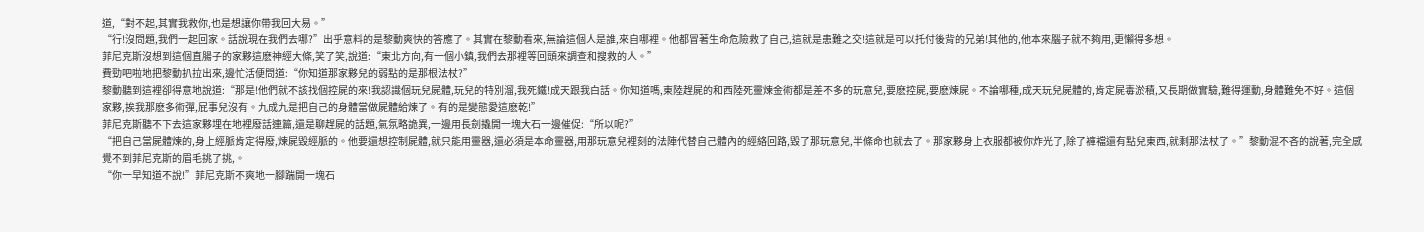道,“對不起,其實我救你,也是想讓你帶我回大易。”
“行!沒問題,我們一起回家。話說現在我們去哪?”出乎意料的是黎動爽快的答應了。其實在黎動看來,無論這個人是誰,來自哪裡。他都冒著生命危險救了自己,這就是患難之交!這就是可以托付後背的兄弟!其他的,他本來腦子就不夠用,更懶得多想。
菲尼克斯沒想到這個直腸子的家夥這麽神經大條,笑了笑,說道:“東北方向,有一個小鎮,我們去那裡等回頭來調查和搜救的人。”
費勁吧啦地把黎動扒拉出來,邊忙活便問道:“你知道那家夥兒的弱點的是那根法杖?”
黎動聽到這裡卻得意地說道:“那是!他們就不該找個控屍的來!我認識個玩兒屍體,玩兒的特別溜,我死鐵!成天跟我白話。你知道嗎,東陸趕屍的和西陸死靈煉金術都是差不多的玩意兒,要麽控屍,要麽煉屍。不論哪種,成天玩兒屍體的,肯定屍毒淤積,又長期做實驗,難得運動,身體難免不好。這個家夥,挨我那麽多術彈,屁事兒沒有。九成九是把自己的身體當做屍體給煉了。有的是變態愛這麽乾!”
菲尼克斯聽不下去這家夥埋在地裡廢話連篇,還是聊趕屍的話題,氣氛略詭異,一邊用長劍撬開一塊大石一邊催促:“所以呢?”
“把自己當屍體煉的,身上經脈肯定得廢,煉屍毀經脈的。他要還想控制屍體,就只能用靈器,還必須是本命靈器,用那玩意兒裡刻的法陣代替自己體內的經絡回路,毀了那玩意兒,半條命也就去了。那家夥身上衣服都被你炸光了,除了褲襠還有點兒東西,就剩那法杖了。”黎動混不吝的說著,完全感覺不到菲尼克斯的眉毛挑了挑,。
“你一早知道不說!”菲尼克斯不爽地一腳踹開一塊石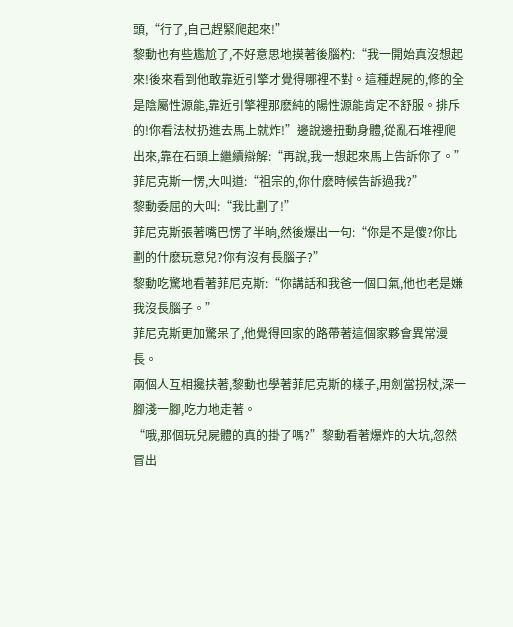頭,“行了,自己趕緊爬起來!”
黎動也有些尷尬了,不好意思地摸著後腦杓:“我一開始真沒想起來!後來看到他敢靠近引擎才覺得哪裡不對。這種趕屍的,修的全是陰屬性源能,靠近引擎裡那麽純的陽性源能肯定不舒服。排斥的!你看法杖扔進去馬上就炸!”邊說邊扭動身體,從亂石堆裡爬出來,靠在石頭上繼續辯解:“再說,我一想起來馬上告訴你了。”
菲尼克斯一愣,大叫道:“祖宗的,你什麽時候告訴過我?”
黎動委屈的大叫:“我比劃了!”
菲尼克斯張著嘴巴愣了半晌,然後爆出一句:“你是不是傻?你比劃的什麽玩意兒?你有沒有長腦子?”
黎動吃驚地看著菲尼克斯:“你講話和我爸一個口氣,他也老是嫌我沒長腦子。”
菲尼克斯更加驚呆了,他覺得回家的路帶著這個家夥會異常漫長。
兩個人互相攙扶著,黎動也學著菲尼克斯的樣子,用劍當拐杖,深一腳淺一腳,吃力地走著。
“哦,那個玩兒屍體的真的掛了嗎?”黎動看著爆炸的大坑,忽然冒出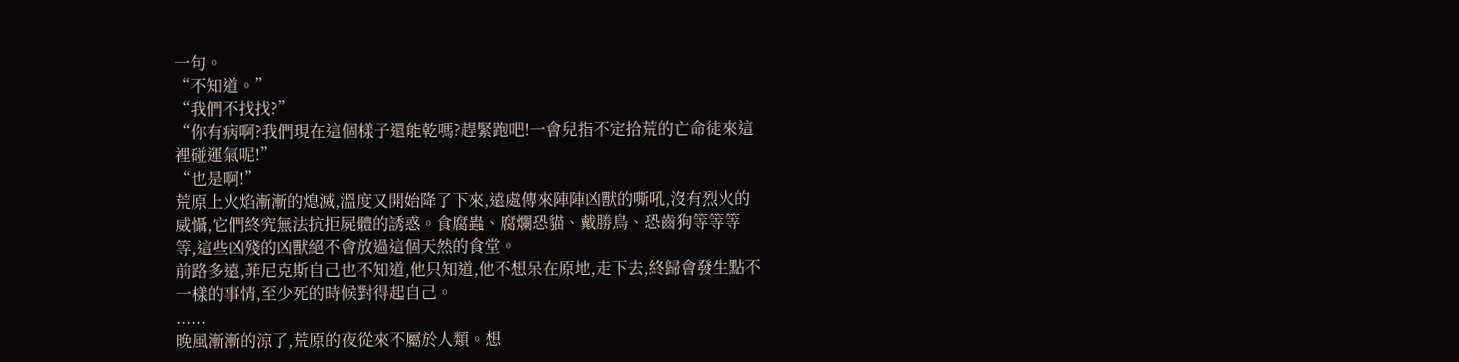一句。
“不知道。”
“我們不找找?”
“你有病啊?我們現在這個樣子還能乾嗎?趕緊跑吧!一會兒指不定拾荒的亡命徒來這裡碰運氣呢!”
“也是啊!”
荒原上火焰漸漸的熄滅,溫度又開始降了下來,遠處傳來陣陣凶獸的嘶吼,沒有烈火的威懾,它們終究無法抗拒屍體的誘惑。食腐蟲、腐爛恐貓、戴勝鳥、恐齒狗等等等等,這些凶殘的凶獸絕不會放過這個天然的食堂。
前路多遠,菲尼克斯自己也不知道,他只知道,他不想呆在原地,走下去,終歸會發生點不一樣的事情,至少死的時候對得起自己。
......
晚風漸漸的涼了,荒原的夜從來不屬於人類。想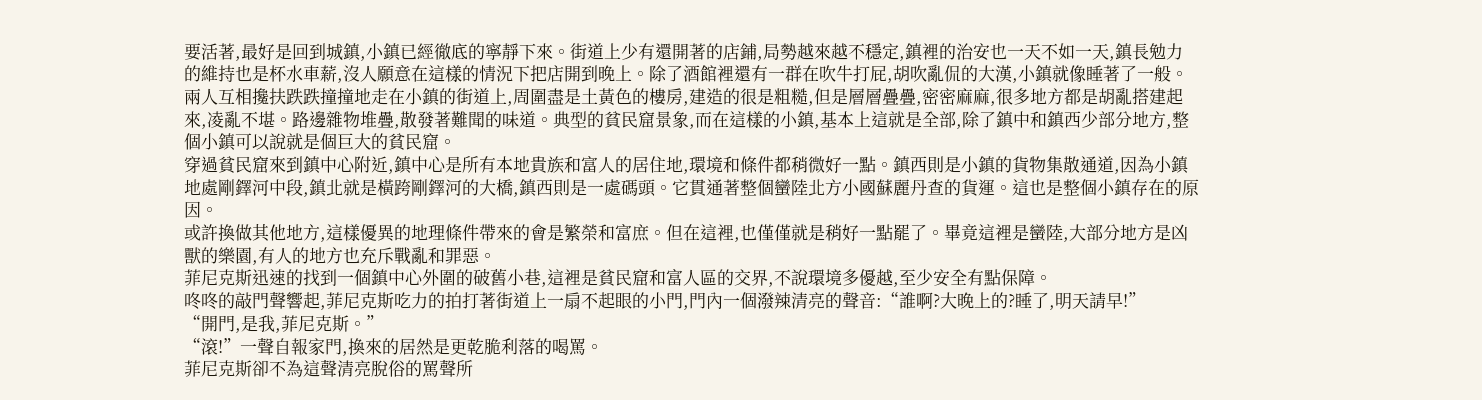要活著,最好是回到城鎮,小鎮已經徹底的寧靜下來。街道上少有還開著的店鋪,局勢越來越不穩定,鎮裡的治安也一天不如一天,鎮長勉力的維持也是杯水車薪,沒人願意在這樣的情況下把店開到晚上。除了酒館裡還有一群在吹牛打屁,胡吹亂侃的大漢,小鎮就像睡著了一般。
兩人互相攙扶跌跌撞撞地走在小鎮的街道上,周圍盡是土黃色的樓房,建造的很是粗糙,但是層層疊疊,密密麻麻,很多地方都是胡亂搭建起來,凌亂不堪。路邊雜物堆疊,散發著難聞的味道。典型的貧民窟景象,而在這樣的小鎮,基本上這就是全部,除了鎮中和鎮西少部分地方,整個小鎮可以說就是個巨大的貧民窟。
穿過貧民窟來到鎮中心附近,鎮中心是所有本地貴族和富人的居住地,環境和條件都稍微好一點。鎮西則是小鎮的貨物集散通道,因為小鎮地處剛鐸河中段,鎮北就是橫跨剛鐸河的大橋,鎮西則是一處碼頭。它貫通著整個蠻陸北方小國蘇麗丹查的貨運。這也是整個小鎮存在的原因。
或許換做其他地方,這樣優異的地理條件帶來的會是繁榮和富庶。但在這裡,也僅僅就是稍好一點罷了。畢竟這裡是蠻陸,大部分地方是凶獸的樂園,有人的地方也充斥戰亂和罪惡。
菲尼克斯迅速的找到一個鎮中心外圍的破舊小巷,這裡是貧民窟和富人區的交界,不說環境多優越,至少安全有點保障。
咚咚的敲門聲響起,菲尼克斯吃力的拍打著街道上一扇不起眼的小門,門內一個潑辣清亮的聲音:“誰啊?大晚上的?睡了,明天請早!”
“開門,是我,菲尼克斯。”
“滾!”一聲自報家門,換來的居然是更乾脆利落的喝罵。
菲尼克斯卻不為這聲清亮脫俗的罵聲所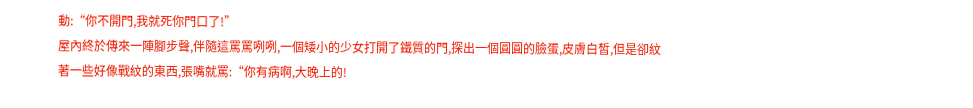動:“你不開門,我就死你門口了!”
屋內終於傳來一陣腳步聲,伴隨這罵罵咧咧,一個矮小的少女打開了鐵質的門,探出一個圓圓的臉蛋,皮膚白皙,但是卻紋著一些好像戰紋的東西,張嘴就罵:“你有病啊,大晚上的!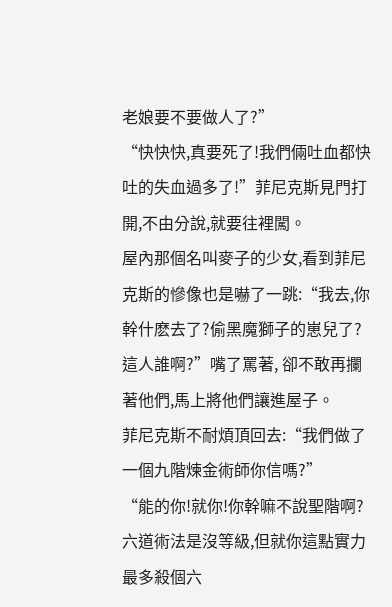老娘要不要做人了?”
“快快快,真要死了!我們倆吐血都快吐的失血過多了!”菲尼克斯見門打開,不由分說,就要往裡闖。
屋內那個名叫麥子的少女,看到菲尼克斯的慘像也是嚇了一跳:“我去,你幹什麽去了?偷黑魔獅子的崽兒了?這人誰啊?”嘴了罵著, 卻不敢再攔著他們,馬上將他們讓進屋子。
菲尼克斯不耐煩頂回去:“我們做了一個九階煉金術師你信嗎?”
“能的你!就你!你幹嘛不說聖階啊?六道術法是沒等級,但就你這點實力最多殺個六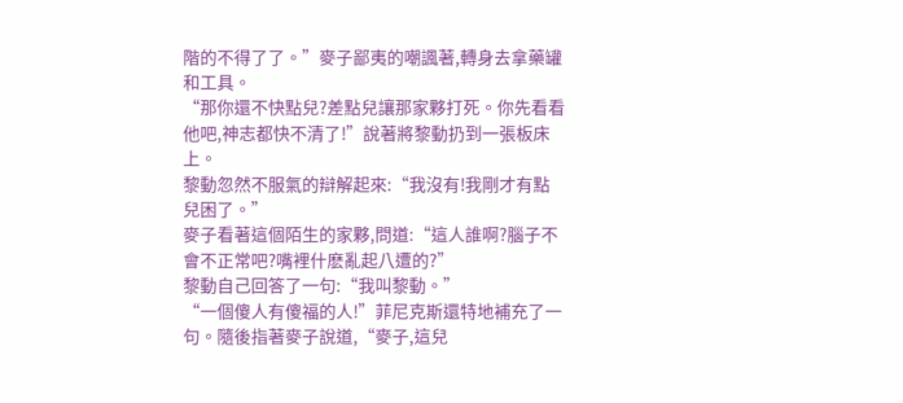階的不得了了。”麥子鄙夷的嘲諷著,轉身去拿藥罐和工具。
“那你還不快點兒?差點兒讓那家夥打死。你先看看他吧,神志都快不清了!”說著將黎動扔到一張板床上。
黎動忽然不服氣的辯解起來:“我沒有!我剛才有點兒困了。”
麥子看著這個陌生的家夥,問道:“這人誰啊?腦子不會不正常吧?嘴裡什麽亂起八遭的?”
黎動自己回答了一句:“我叫黎動。”
“一個傻人有傻福的人!”菲尼克斯還特地補充了一句。隨後指著麥子說道,“麥子,這兒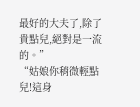最好的大夫了,除了貴點兒,絕對是一流的。”
“姑娘你稍微輕點兒!這身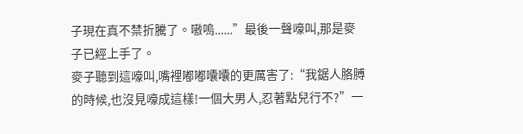子現在真不禁折騰了。嗷嗚......”最後一聲嚎叫,那是麥子已經上手了。
麥子聽到這嚎叫,嘴裡嘟嘟囔囔的更厲害了:“我鋸人胳膊的時候,也沒見嚎成這樣!一個大男人,忍著點兒行不?”一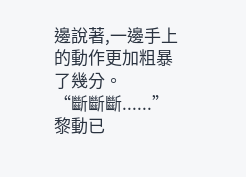邊說著,一邊手上的動作更加粗暴了幾分。
“斷斷斷......”黎動已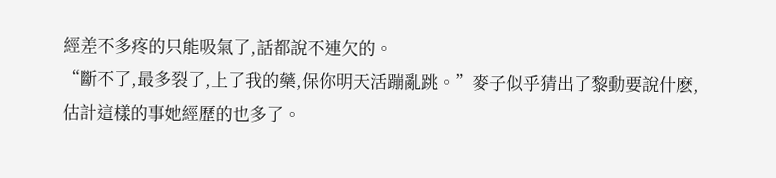經差不多疼的只能吸氣了,話都說不連欠的。
“斷不了,最多裂了,上了我的藥,保你明天活蹦亂跳。”麥子似乎猜出了黎動要說什麽,估計這樣的事她經歷的也多了。